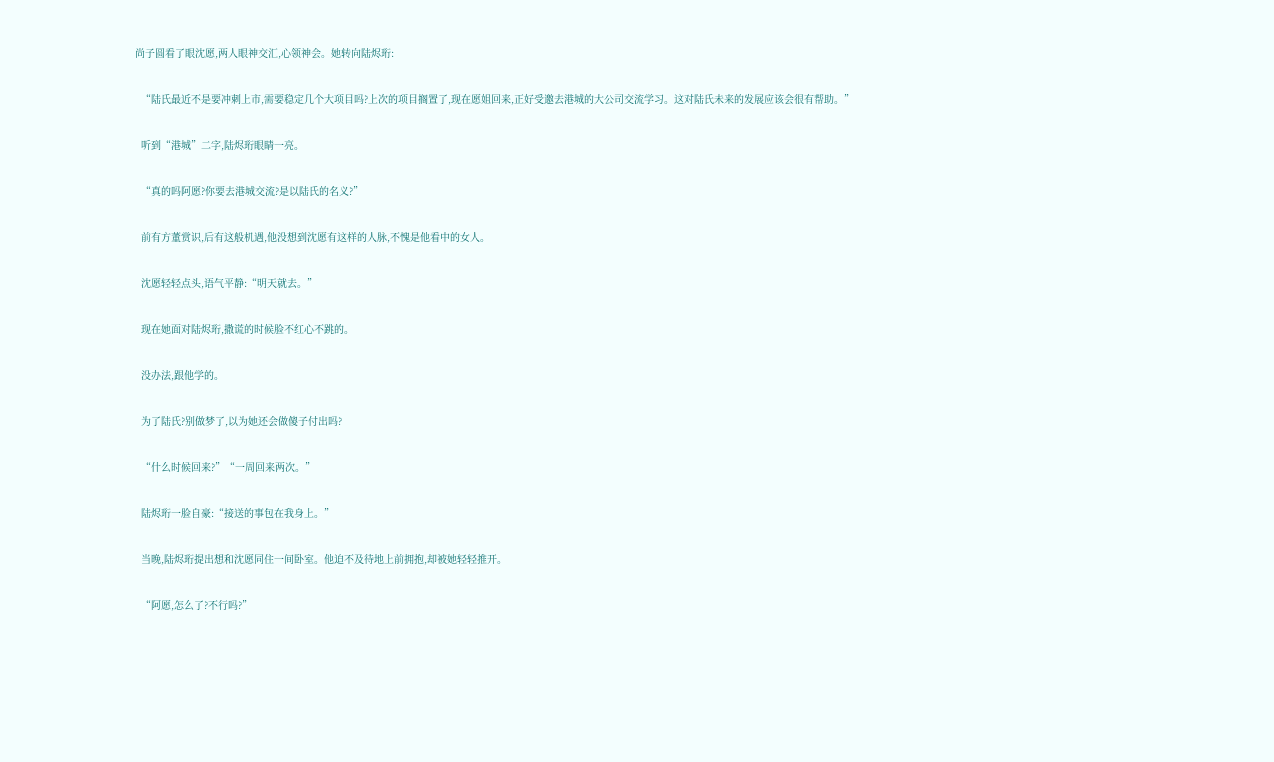尚子圆看了眼沈愿,两人眼神交汇,心领神会。她转向陆烬珩:

  “陆氏最近不是要冲刺上市,需要稳定几个大项目吗?上次的项目搁置了,现在愿姐回来,正好受邀去港城的大公司交流学习。这对陆氏未来的发展应该会很有帮助。”

  听到“港城”二字,陆烬珩眼睛一亮。

  “真的吗阿愿?你要去港城交流?是以陆氏的名义?”

  前有方董赏识,后有这般机遇,他没想到沈愿有这样的人脉,不愧是他看中的女人。

  沈愿轻轻点头,语气平静:“明天就去。”

  现在她面对陆烬珩,撒谎的时候脸不红心不跳的。

  没办法,跟他学的。

  为了陆氏?别做梦了,以为她还会做傻子付出吗?

  “什么时候回来?”“一周回来两次。”

  陆烬珩一脸自豪:“接送的事包在我身上。”

  当晚,陆烬珩提出想和沈愿同住一间卧室。他迫不及待地上前拥抱,却被她轻轻推开。

  “阿愿,怎么了?不行吗?”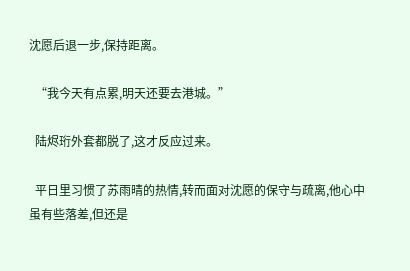沈愿后退一步,保持距离。

  “我今天有点累,明天还要去港城。”

  陆烬珩外套都脱了,这才反应过来。

  平日里习惯了苏雨晴的热情,转而面对沈愿的保守与疏离,他心中虽有些落差,但还是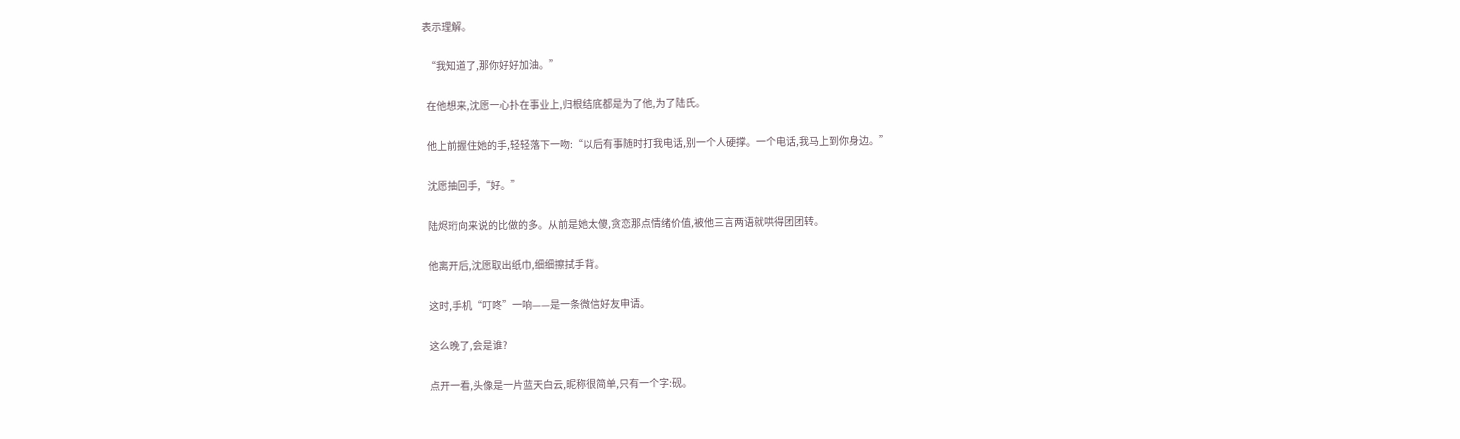表示理解。

  “我知道了,那你好好加油。”

  在他想来,沈愿一心扑在事业上,归根结底都是为了他,为了陆氏。

  他上前握住她的手,轻轻落下一吻:“以后有事随时打我电话,别一个人硬撑。一个电话,我马上到你身边。”

  沈愿抽回手,“好。”

  陆烬珩向来说的比做的多。从前是她太傻,贪恋那点情绪价值,被他三言两语就哄得团团转。

  他离开后,沈愿取出纸巾,细细擦拭手背。

  这时,手机“叮咚”一响——是一条微信好友申请。

  这么晚了,会是谁?

  点开一看,头像是一片蓝天白云,昵称很简单,只有一个字:砚。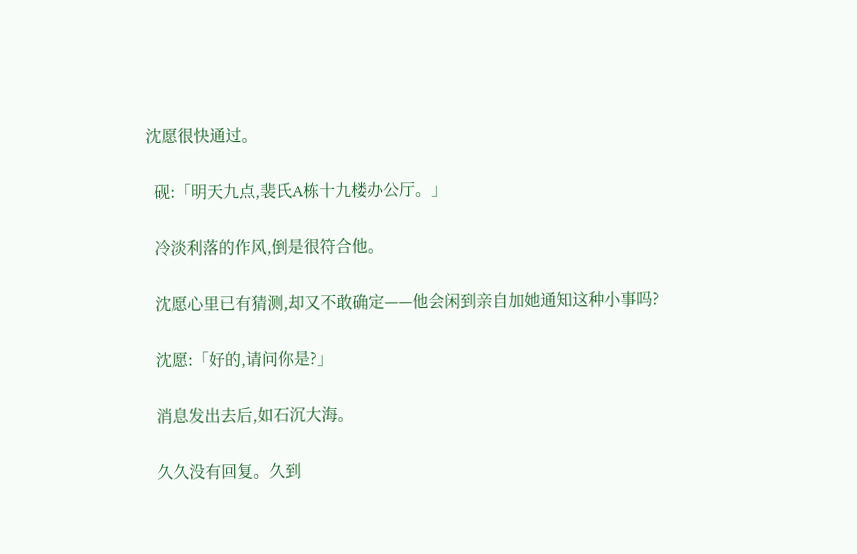沈愿很快通过。

  砚:「明天九点,裴氏A栋十九楼办公厅。」

  冷淡利落的作风,倒是很符合他。

  沈愿心里已有猜测,却又不敢确定——他会闲到亲自加她通知这种小事吗?

  沈愿:「好的,请问你是?」

  消息发出去后,如石沉大海。

  久久没有回复。久到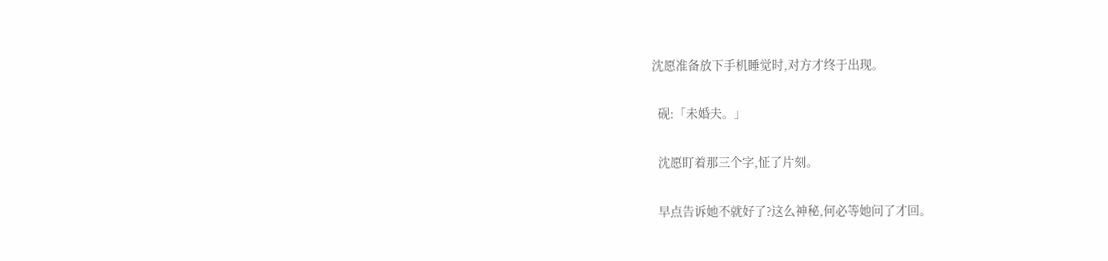沈愿准备放下手机睡觉时,对方才终于出现。

  砚:「未婚夫。」

  沈愿盯着那三个字,怔了片刻。

  早点告诉她不就好了?这么神秘,何必等她问了才回。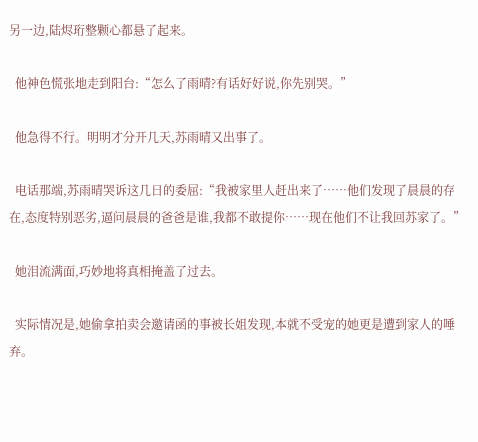另一边,陆烬珩整颗心都悬了起来。

  他神色慌张地走到阳台:“怎么了雨晴?有话好好说,你先别哭。”

  他急得不行。明明才分开几天,苏雨晴又出事了。

  电话那端,苏雨晴哭诉这几日的委屈:“我被家里人赶出来了……他们发现了晨晨的存在,态度特别恶劣,逼问晨晨的爸爸是谁,我都不敢提你……现在他们不让我回苏家了。”

  她泪流满面,巧妙地将真相掩盖了过去。

  实际情况是,她偷拿拍卖会邀请函的事被长姐发现,本就不受宠的她更是遭到家人的唾弃。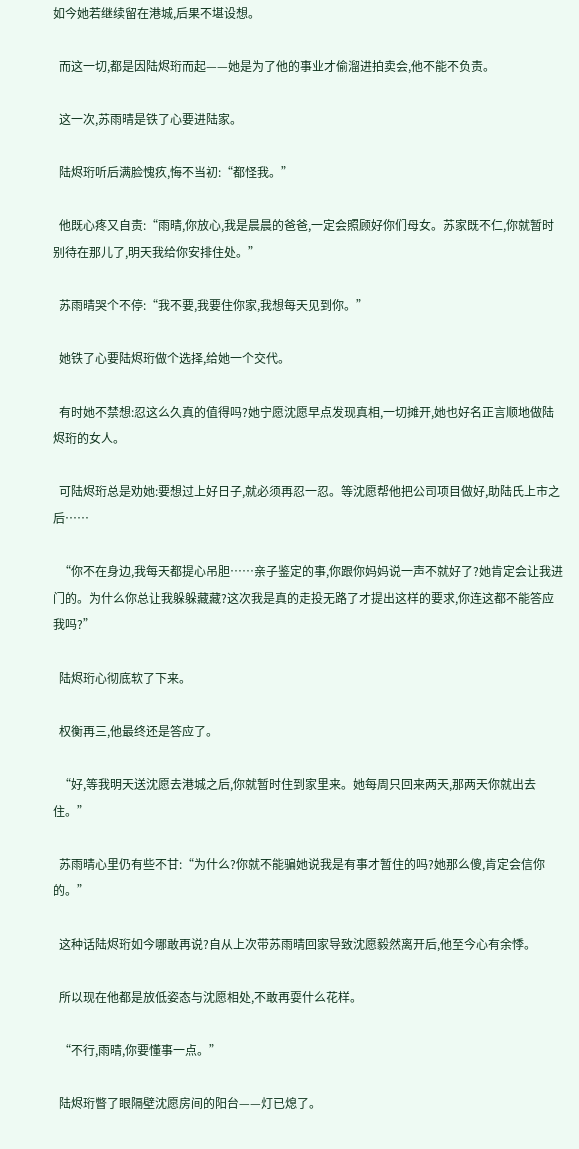如今她若继续留在港城,后果不堪设想。

  而这一切,都是因陆烬珩而起——她是为了他的事业才偷溜进拍卖会,他不能不负责。

  这一次,苏雨晴是铁了心要进陆家。

  陆烬珩听后满脸愧疚,悔不当初:“都怪我。”

  他既心疼又自责:“雨晴,你放心,我是晨晨的爸爸,一定会照顾好你们母女。苏家既不仁,你就暂时别待在那儿了,明天我给你安排住处。”

  苏雨晴哭个不停:“我不要,我要住你家,我想每天见到你。”

  她铁了心要陆烬珩做个选择,给她一个交代。

  有时她不禁想:忍这么久真的值得吗?她宁愿沈愿早点发现真相,一切摊开,她也好名正言顺地做陆烬珩的女人。

  可陆烬珩总是劝她:要想过上好日子,就必须再忍一忍。等沈愿帮他把公司项目做好,助陆氏上市之后……

  “你不在身边,我每天都提心吊胆……亲子鉴定的事,你跟你妈妈说一声不就好了?她肯定会让我进门的。为什么你总让我躲躲藏藏?这次我是真的走投无路了才提出这样的要求,你连这都不能答应我吗?”

  陆烬珩心彻底软了下来。

  权衡再三,他最终还是答应了。

  “好,等我明天送沈愿去港城之后,你就暂时住到家里来。她每周只回来两天,那两天你就出去住。”

  苏雨晴心里仍有些不甘:“为什么?你就不能骗她说我是有事才暂住的吗?她那么傻,肯定会信你的。”

  这种话陆烬珩如今哪敢再说?自从上次带苏雨晴回家导致沈愿毅然离开后,他至今心有余悸。

  所以现在他都是放低姿态与沈愿相处,不敢再耍什么花样。

  “不行,雨晴,你要懂事一点。”

  陆烬珩瞥了眼隔壁沈愿房间的阳台——灯已熄了。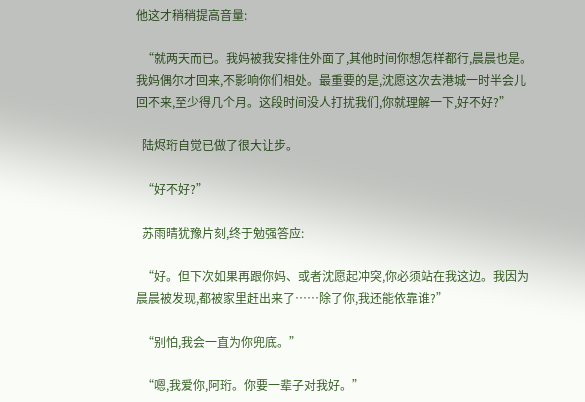他这才稍稍提高音量:

  “就两天而已。我妈被我安排住外面了,其他时间你想怎样都行,晨晨也是。我妈偶尔才回来,不影响你们相处。最重要的是,沈愿这次去港城一时半会儿回不来,至少得几个月。这段时间没人打扰我们,你就理解一下,好不好?”

  陆烬珩自觉已做了很大让步。

  “好不好?”

  苏雨晴犹豫片刻,终于勉强答应:

  “好。但下次如果再跟你妈、或者沈愿起冲突,你必须站在我这边。我因为晨晨被发现,都被家里赶出来了……除了你,我还能依靠谁?”

  “别怕,我会一直为你兜底。”

  “嗯,我爱你,阿珩。你要一辈子对我好。”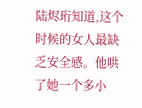陆烬珩知道,这个时候的女人最缺乏安全感。他哄了她一个多小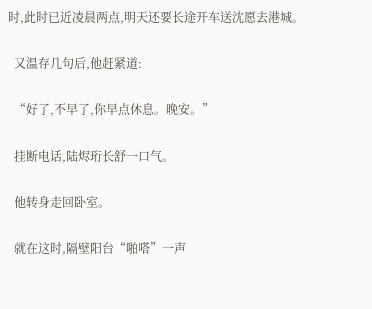时,此时已近凌晨两点,明天还要长途开车送沈愿去港城。

  又温存几句后,他赶紧道:

  “好了,不早了,你早点休息。晚安。”

  挂断电话,陆烬珩长舒一口气。

  他转身走回卧室。

  就在这时,隔壁阳台“啪嗒”一声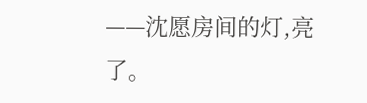——沈愿房间的灯,亮了。